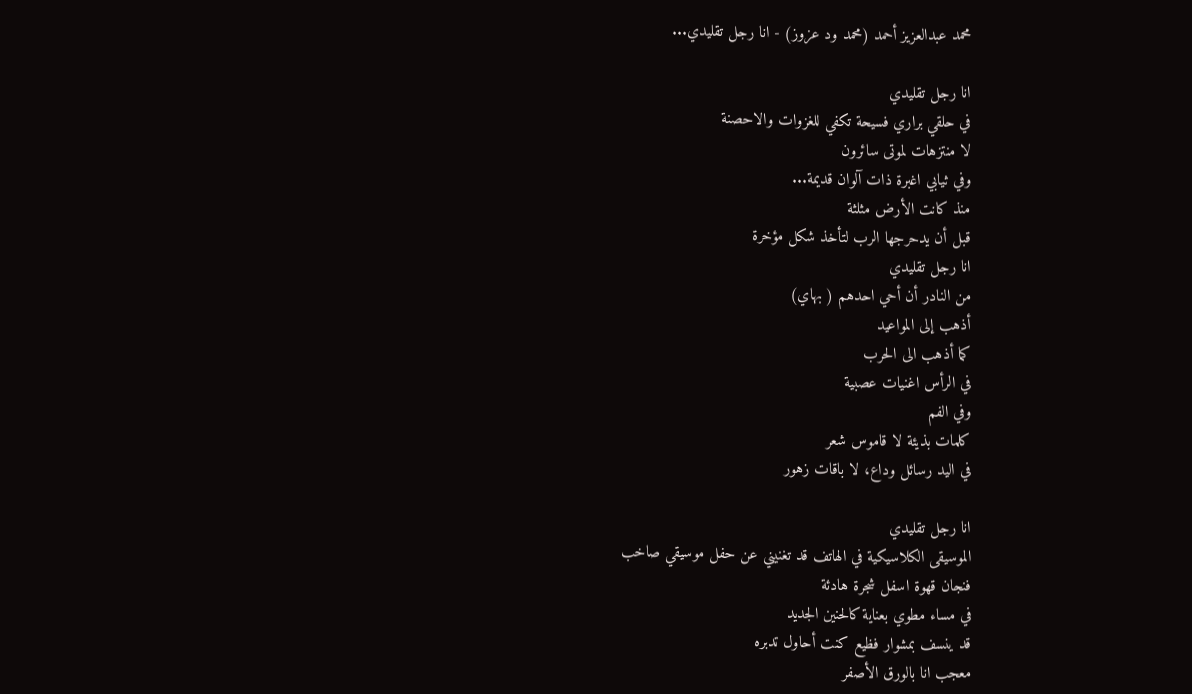محمد عبدالعزيز أحمد (محمد ود عزوز) - انا رجل تقليدي...

انا رجل تقليدي
في حلقي براري فسيحة تكفي للغزوات والاحصنة
لا منتزهات لموتى سائرون
وفي ثيابي اغبرة ذات آلوان قديمة...
منذ كانت الأرض مثلثة
قبل أن يدحرجها الرب لتأخذ شكل مؤخرة
انا رجل تقليدي
من النادر أن أحي احدهم ( بهاي)
أذهب إلى المواعيد
كما أذهب الى الحرب
في الرأس اغنيات عصبية
وفي الفم
كلمات بذيئة لا قاموس شعر
في اليد رسائل وداع، لا باقات زهور

انا رجل تقليدي
الموسيقى الكلاسيكية في الهاتف قد تغنيني عن حفل موسيقي صاخب
فنجان قهوة اسفل شجرة هادئة
في مساء مطوي بعناية كالحنين الجديد
قد ينسف بمشوار فظيع كنت أحاول تدبره
معجب انا بالورق الأصفر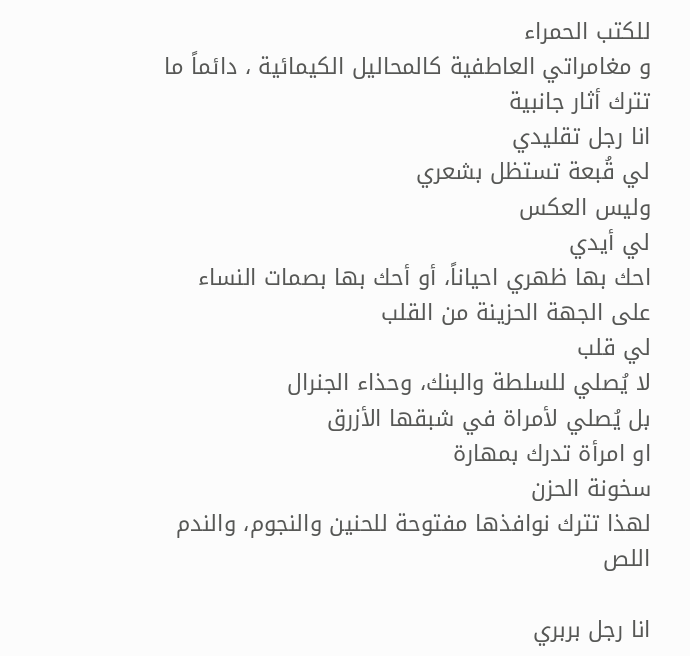للكتب الحمراء
و مغامراتي العاطفية كالمحاليل الكيمائية ، دائماً ما تترك أثار جانبية
انا رجل تقليدي
لي قُبعة تستظل بشعري
وليس العكس
لي أيدي
احك بها ظهري احياناً، أو أحك بها بصمات النساء
على الجهة الحزينة من القلب
لي قلب
لا يُصلي للسلطة والبنك، وحذاء الجنرال
بل يُصلي لأمراة في شبقها الأزرق
او امرأة تدرك بمهارة
سخونة الحزن
لهذا تترك نوافذها مفتوحة للحنين والنجوم، والندم اللص

انا رجل بربري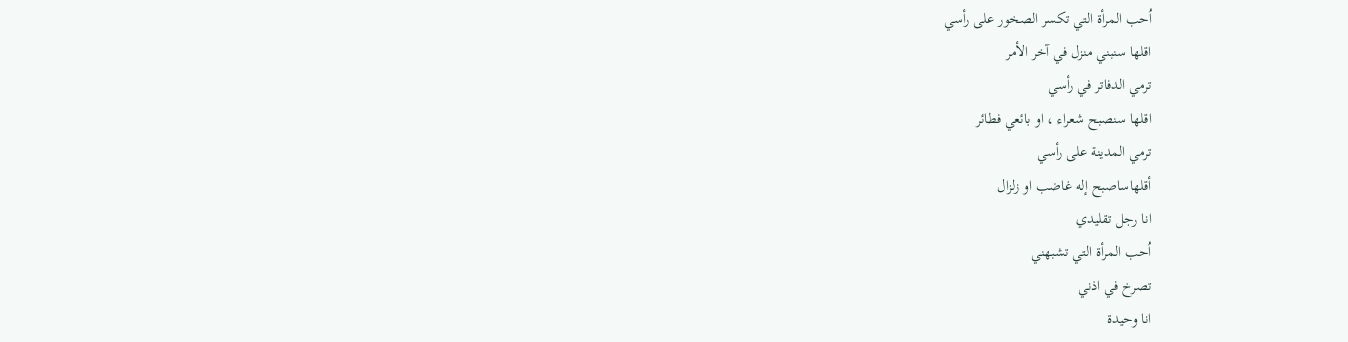اُحب المرأة التي تكسر الصخور على رأسي
اقلها سنبني منزل في آخر الأمر
ترمي الدفاتر في رأسي
اقلها سنصبح شعراء ، او بائعي فطائر
ترمي المدينة على رأسي
أقلهاساصبح إله غاضب او زلزال
انا رجل تقليدي
اُحب المرأة التي تشبهني
تصرخ في اذني
انا وحيدة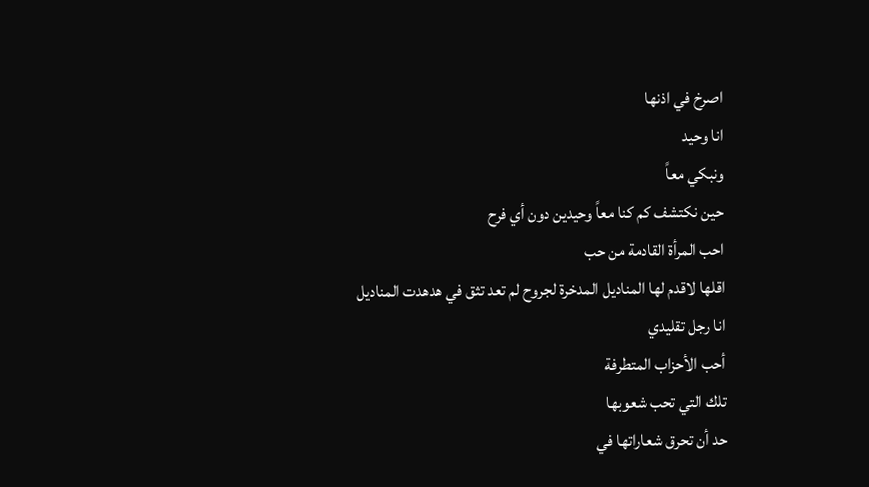اصرخ في اذنها
انا وحيد
ونبكي معاً
حين نكتشف كم كنا معاً وحيدين دون أي فرح
احب المرأة القادمة من حب
اقلها لاقدم لها المناديل المدخرة لجروح لم تعد تثق في هدهدت المناديل
انا رجل تقليدي
أحب الأحزاب المتطرفة
تلك التي تحب شعوبها
حد أن تحرق شعاراتها في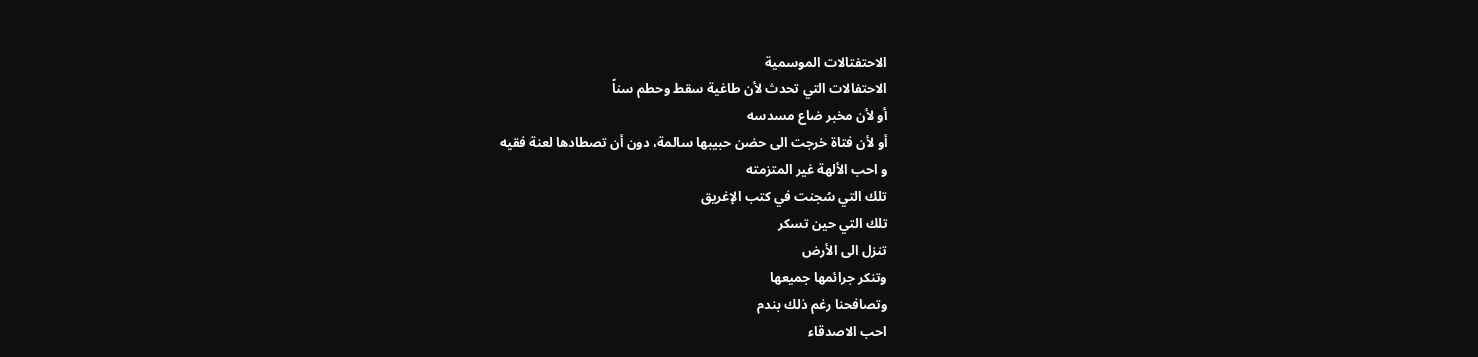الاحتفتالات الموسمية
الاحتفالات التي تحدث لأن طاغية سقط وحطم سناً
أو لأن مخبر ضاع مسدسه
أو لأن فتاة خرجت الى حضن حبيبها سالمة، دون أن تصطادها لعنة فقيه
و احب الألهة غير المتزمته
تلك التي سُجنت في كتب الإغريق
تلك التي حين تسكر
تنزل الى الأرض
وتنكر جرائمها جميعها
وتصافحنا رغم ذلك بندم
احب الاصدقاء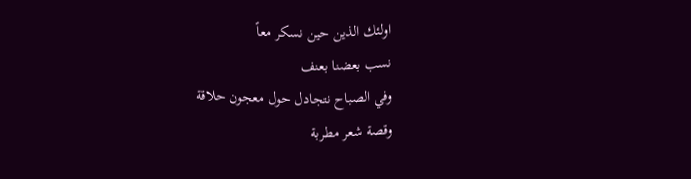اولئك الذين حين نسكر معاً
نسب بعضنا بعنف
وفي الصباح نتجادل حول معجون حلاقة
وقصة شعر مطربة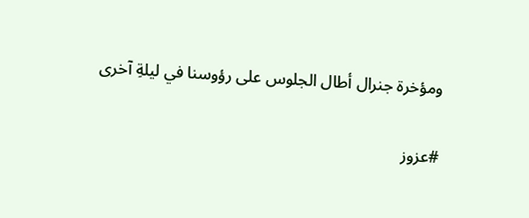ومؤخرة جنرال أطال الجلوس على رؤوسنا في ليلةِ آخرى

#عزوز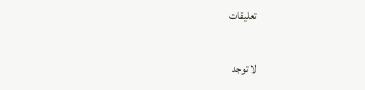تعليقات

لا توجد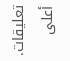تعليقات.
أعلى